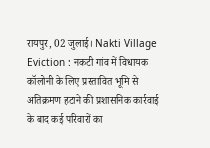रायपुर, 02 जुलाई। Nakti Village Eviction : नकटी गांव में विधायक कॉलोनी के लिए प्रस्तावित भूमि से अतिक्रमण हटाने की प्रशासनिक कार्रवाई के बाद कई परिवारों का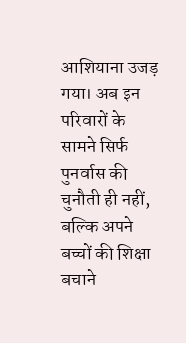आशियाना उजड़ गया। अब इन परिवारों के सामने सिर्फ पुनर्वास की चुनौती ही नहीं, बल्कि अपने बच्चों की शिक्षा बचाने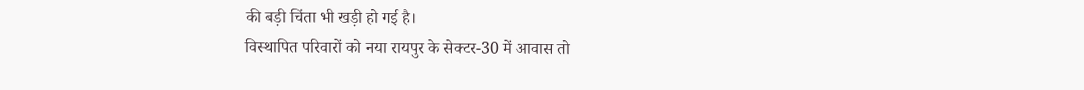की बड़ी चिंता भी खड़ी हो गई है।
विस्थापित परिवारों को नया रायपुर के सेक्टर-30 में आवास तो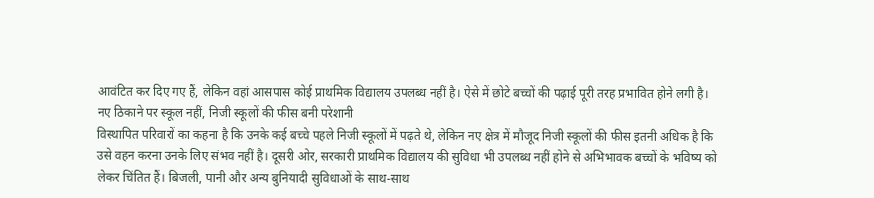आवंटित कर दिए गए हैं, लेकिन वहां आसपास कोई प्राथमिक विद्यालय उपलब्ध नहीं है। ऐसे में छोटे बच्चों की पढ़ाई पूरी तरह प्रभावित होने लगी है।
नए ठिकाने पर स्कूल नहीं, निजी स्कूलों की फीस बनी परेशानी
विस्थापित परिवारों का कहना है कि उनके कई बच्चे पहले निजी स्कूलों में पढ़ते थे, लेकिन नए क्षेत्र में मौजूद निजी स्कूलों की फीस इतनी अधिक है कि उसे वहन करना उनके लिए संभव नहीं है। दूसरी ओर, सरकारी प्राथमिक विद्यालय की सुविधा भी उपलब्ध नहीं होने से अभिभावक बच्चों के भविष्य को लेकर चिंतित हैं। बिजली, पानी और अन्य बुनियादी सुविधाओं के साथ-साथ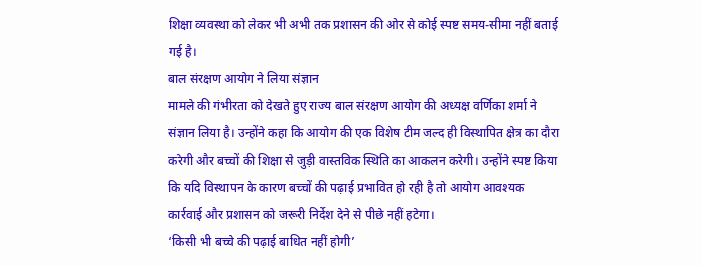शिक्षा व्यवस्था को लेकर भी अभी तक प्रशासन की ओर से कोई स्पष्ट समय-सीमा नहीं बताई गई है।
बाल संरक्षण आयोग ने लिया संज्ञान
मामले की गंभीरता को देखते हुए राज्य बाल संरक्षण आयोग की अध्यक्ष वर्णिका शर्मा ने संज्ञान लिया है। उन्होंने कहा कि आयोग की एक विशेष टीम जल्द ही विस्थापित क्षेत्र का दौरा करेगी और बच्चों की शिक्षा से जुड़ी वास्तविक स्थिति का आकलन करेगी। उन्होंने स्पष्ट किया कि यदि विस्थापन के कारण बच्चों की पढ़ाई प्रभावित हो रही है तो आयोग आवश्यक कार्रवाई और प्रशासन को जरूरी निर्देश देने से पीछे नहीं हटेगा।
‘किसी भी बच्चे की पढ़ाई बाधित नहीं होगी’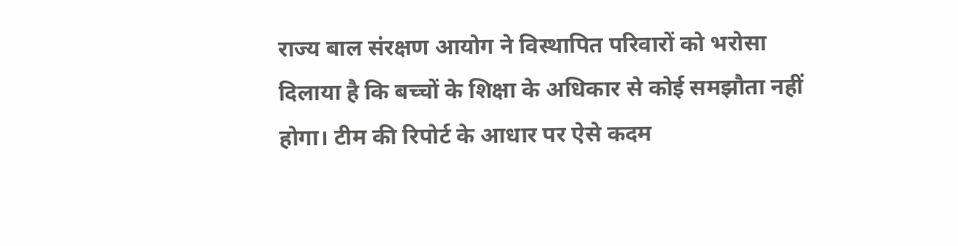राज्य बाल संरक्षण आयोग ने विस्थापित परिवारों को भरोसा दिलाया है कि बच्चों के शिक्षा के अधिकार से कोई समझौता नहीं होगा। टीम की रिपोर्ट के आधार पर ऐसे कदम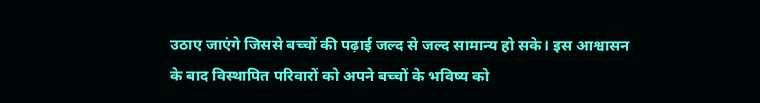उठाए जाएंगे जिससे बच्चों की पढ़ाई जल्द से जल्द सामान्य हो सके। इस आश्वासन के बाद विस्थापित परिवारों को अपने बच्चों के भविष्य को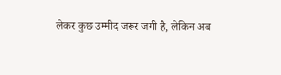लेकर कुछ उम्मीद जरूर जगी है, लेकिन अब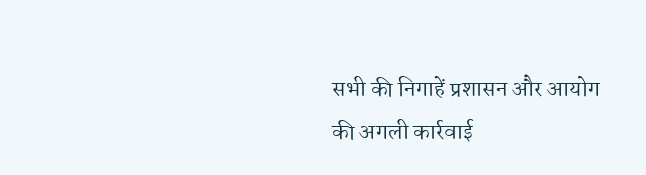सभी की निगाहें प्रशासन और आयोग की अगली कार्रवाई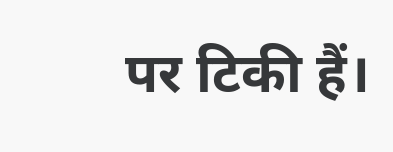पर टिकी हैं।